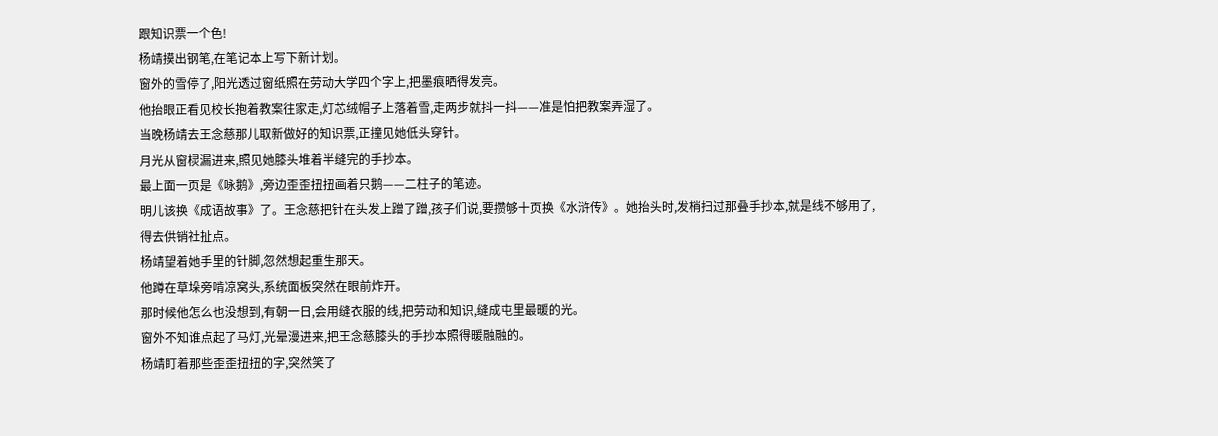跟知识票一个色!
杨靖摸出钢笔,在笔记本上写下新计划。
窗外的雪停了,阳光透过窗纸照在劳动大学四个字上,把墨痕晒得发亮。
他抬眼正看见校长抱着教案往家走,灯芯绒帽子上落着雪,走两步就抖一抖——准是怕把教案弄湿了。
当晚杨靖去王念慈那儿取新做好的知识票,正撞见她低头穿针。
月光从窗棂漏进来,照见她膝头堆着半缝完的手抄本。
最上面一页是《咏鹅》,旁边歪歪扭扭画着只鹅——二柱子的笔迹。
明儿该换《成语故事》了。王念慈把针在头发上蹭了蹭,孩子们说,要攒够十页换《水浒传》。她抬头时,发梢扫过那叠手抄本,就是线不够用了,得去供销社扯点。
杨靖望着她手里的针脚,忽然想起重生那天。
他蹲在草垛旁啃凉窝头,系统面板突然在眼前炸开。
那时候他怎么也没想到,有朝一日,会用缝衣服的线,把劳动和知识,缝成屯里最暖的光。
窗外不知谁点起了马灯,光晕漫进来,把王念慈膝头的手抄本照得暖融融的。
杨靖盯着那些歪歪扭扭的字,突然笑了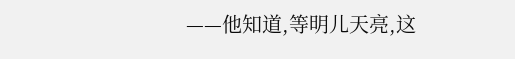——他知道,等明儿天亮,这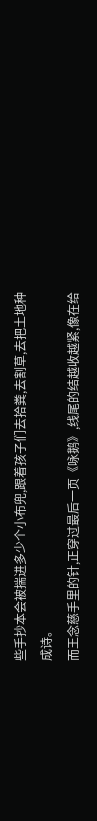些手抄本会被揣进多少个小布兜,跟着孩子们去拾粪,去割草,去把土地种成诗。
而王念慈手里的针,正穿过最后一页《咏鹅》,线尾的结越收越紧,像在给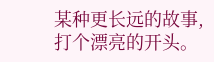某种更长远的故事,打个漂亮的开头。